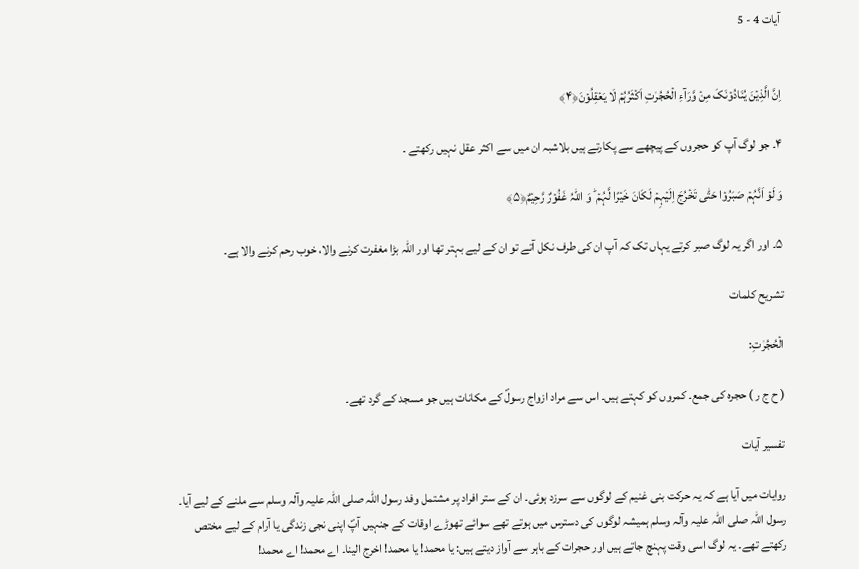آیات 4 - 5


اِنَّ الَّذِیۡنَ یُنَادُوۡنَکَ مِنۡ وَّرَآءِ الۡحُجُرٰتِ اَکۡثَرُہُمۡ لَا یَعۡقِلُوۡنَ﴿۴﴾

۴۔ جو لوگ آپ کو حجروں کے پیچھے سے پکارتے ہیں بلاشبہ ان میں سے اکثر عقل نہیں رکھتے ۔

وَ لَوۡ اَنَّہُمۡ صَبَرُوۡا حَتّٰی تَخۡرُجَ اِلَیۡہِمۡ لَکَانَ خَیۡرًا لَّہُمۡ ؕ وَ اللّٰہُ غَفُوۡرٌ رَّحِیۡمٌ﴿۵﴾

۵۔ اور اگر یہ لوگ صبر کرتے یہاں تک کہ آپ ان کی طرف نکل آتے تو ان کے لیے بہتر تھا اور اللہ بڑا مغفرت کرنے والا، خوب رحم کرنے والا ہے۔

تشریح کلمات

الۡحُجُرٰتِ:

( ح ج ر ) حجرہ کی جمع۔ کمروں کو کہتے ہیں۔ اس سے مراد ازواج رسولؐ کے مکانات ہیں جو مسجد کے گرد تھے۔

تفسیر آیات

روایات میں آیا ہے کہ یہ حرکت بنی غنیم کے لوگوں سے سرزد ہوئی۔ ان کے ستر افراد پر مشتمل وفد رسول اللہ صلی اللہ علیہ وآلہ وسلم سے ملنے کے لیے آیا۔ رسول اللہ صلی اللہ علیہ وآلہ وسلم ہمیشہ لوگوں کی دسترس میں ہوتے تھے سوائے تھوڑے اوقات کے جنہیں آپؐ اپنی نجی زندگی یا آرام کے لیے مختص رکھتے تھے۔ یہ لوگ اسی وقت پہنچ جاتے ہیں اور حجرات کے باہر سے آواز دیتے ہیں: یا محمد! یا محمد! اخرج الینا۔ اے محمد! اے محمد!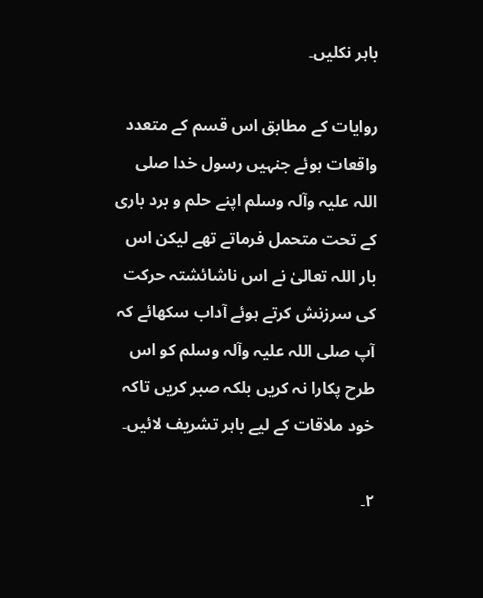باہر نکلیں۔

روایات کے مطابق اس قسم کے متعدد واقعات ہوئے جنہیں رسول خدا صلی اللہ علیہ وآلہ وسلم اپنے حلم و برد باری کے تحت متحمل فرماتے تھے لیکن اس بار اللہ تعالیٰ نے اس ناشائشتہ حرکت کی سرزنش کرتے ہوئے آداب سکھائے کہ آپ صلی اللہ علیہ وآلہ وسلم کو اس طرح پکارا نہ کریں بلکہ صبر کریں تاکہ خود ملاقات کے لیے باہر تشریف لائیں۔

۲۔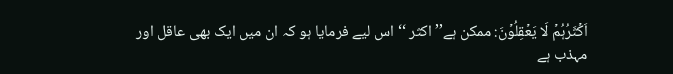اَکۡثَرُہُمۡ لَا یَعۡقِلُوۡنَ: ممکن ہے’’ اکثر ‘‘ اس لیے فرمایا ہو کہ ان میں ایک بھی عاقل اور مہذب ہے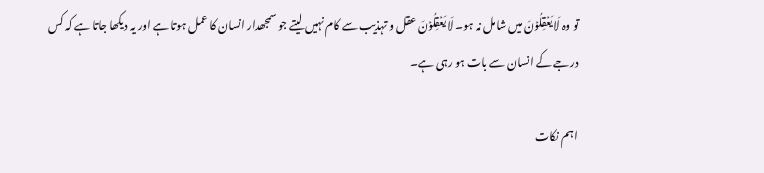تو وہ لَا یَعۡقِلُوۡنَ میں شامل نہ ہو۔ لَا یَعۡقِلُوۡنَ عقل و تہذیب سے کام نہیں لیتے جو سمجھدار انسان کا عمل ہوتا ہے اور یہ دیکھا جاتا ہے کہ کس درجے کے انسان سے بات ہو رہی ہے۔

اہم نکات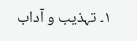۱۔ تہذیب و آداب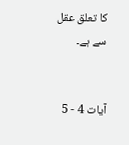کا تعلق عقل سے ہے۔


آیات 4 - 5